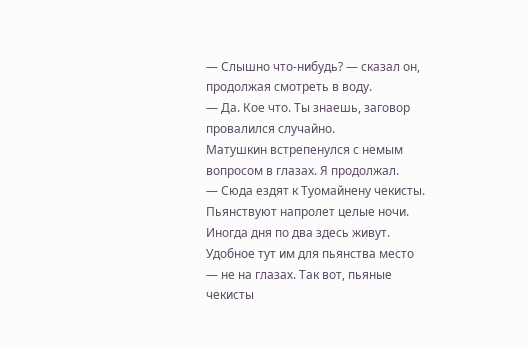— Слышно что-нибудь? — сказал он, продолжая смотреть в воду.
— Да. Кое что. Ты знаешь, заговор провалился случайно.
Матушкин встрепенулся с немым вопросом в глазах. Я продолжал.
— Сюда ездят к Туомайнену чекисты. Пьянствуют напролет целые ночи. Иногда дня по два здесь живут. Удобное тут им для пьянства место — не на глазах. Так вот, пьяные чекисты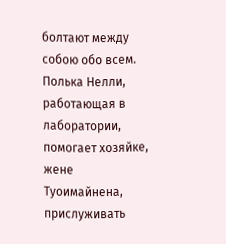болтают между собою обо всем. Полька Нелли, работающая в лаборатории, помогает хозяйке, жене Туоимайнена, прислуживать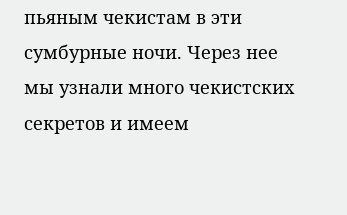пьяным чекистам в эти сумбурные ночи. Через нее мы узнали много чекистских секретов и имеем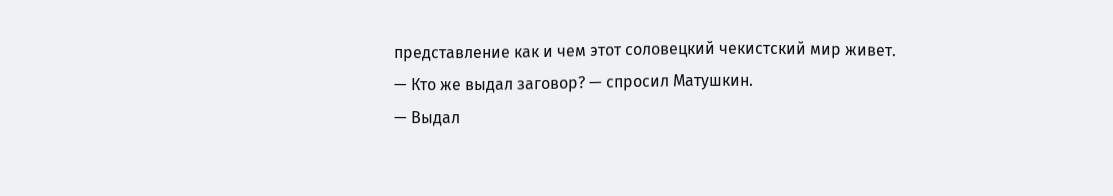представление как и чем этот соловецкий чекистский мир живет.
— Кто же выдал заговор? — спросил Матушкин.
— Выдал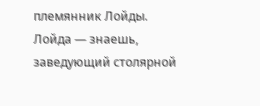племянник Лойды. Лойда — знаешь, заведующий столярной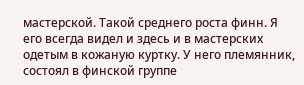мастерской. Такой среднего роста финн. Я его всегда видел и здесь и в мастерских одетым в кожаную куртку. У него племянник, состоял в финской группе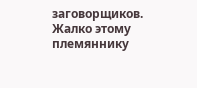заговорщиков. Жалко этому племяннику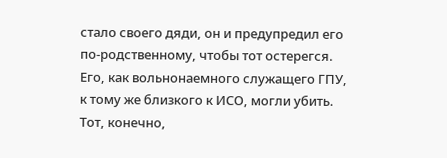стало своего дяди, он и предупредил его по-родственному, чтобы тот остерегся. Его, как вольнонаемного служащего ГПУ, к тому же близкого к ИСО, могли убить. Тот, конечно,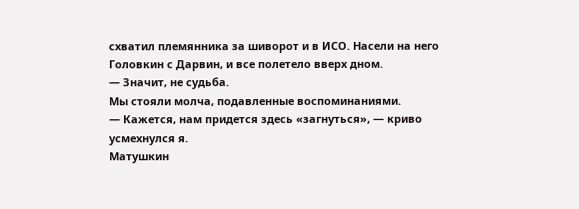схватил племянника за шиворот и в ИСО. Насели на него Головкин с Дарвин, и все полетело вверх дном.
— Значит, не судьба.
Мы стояли молча, подавленные воспоминаниями.
— Кажется, нам придется здесь «загнуться», — криво усмехнулся я.
Матушкин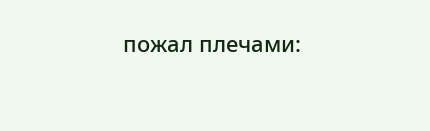пожал плечами: